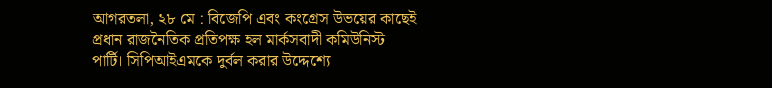আগরতলা, ২৮ মে : বিজেপি এবং কংগ্রেস উভয়ের কাছেই প্রধান রাজনৈতিক প্রতিপক্ষ হল মার্কসবাদী কমিউনিস্ট পার্টি। সিপিআইএমকে দুর্বল করার উদ্দেশ্যে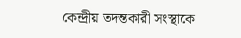কেন্দ্রীয় তদন্তকারী সংস্থাকে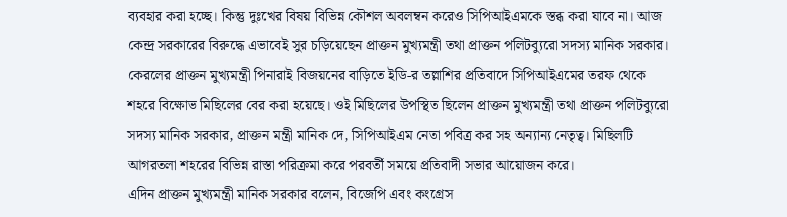ব্যবহার করা হচ্ছে। কিন্তু দুঃখের বিষয় বিভিন্ন কৌশল অবলম্বন করেও সিপিআইএমকে স্তব্ধ করা যাবে না। আজ কেন্দ্র সরকারের বিরুদ্ধে এভাবেই সুর চড়িয়েছেন প্রাক্তন মুখ্যমন্ত্রী তথা প্রাক্তন পলিটব্যুরো সদস্য মানিক সরকার।
কেরলের প্রাক্তন মুখ্যমন্ত্রী পিনারাই বিজয়নের বাড়িতে ইডি-র তল্লাশির প্রতিবাদে সিপিআইএমের তরফ থেকে শহরে বিক্ষোভ মিছিলের বের করা হয়েছে। ওই মিছিলের উপস্থিত ছিলেন প্রাক্তন মুখ্যমন্ত্রী তথা প্রাক্তন পলিটব্যুরো সদস্য মানিক সরকার, প্রাক্তন মন্ত্রী মানিক দে, সিপিআইএম নেতা পবিত্র কর সহ অন্যান্য নেতৃত্ব। মিছিলটি আগরতলা শহরের বিভিন্ন রাস্তা পরিক্রমা করে পরবর্তী সময়ে প্রতিবাদী সভার আয়োজন করে।
এদিন প্রাক্তন মুখ্যমন্ত্রী মানিক সরকার বলেন, বিজেপি এবং কংগ্রেস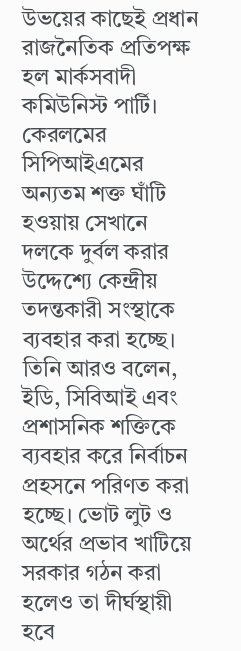উভয়ের কাছেই প্রধান রাজনৈতিক প্রতিপক্ষ হল মার্কসবাদী কমিউনিস্ট পার্টি। কেরলমের সিপিআইএমের অন্যতম শক্ত ঘাঁটি হওয়ায় সেখানে দলকে দুর্বল করার উদ্দেশ্যে কেন্দ্রীয় তদন্তকারী সংস্থাকে ব্যবহার করা হচ্ছে।
তিনি আরও বলেন, ইডি, সিবিআই এবং প্রশাসনিক শক্তিকে ব্যবহার করে নির্বাচন প্রহসনে পরিণত করা হচ্ছে। ভোট লুট ও অর্থের প্রভাব খাটিয়ে সরকার গঠন করা হলেও তা দীর্ঘস্থায়ী হবে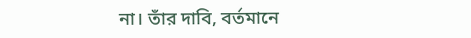না। তাঁর দাবি, বর্তমানে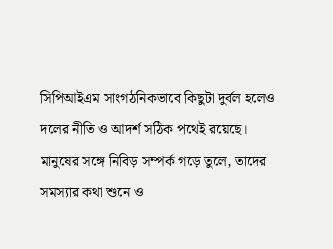সিপিআইএম সাংগঠনিকভাবে কিছুটা দুর্বল হলেও দলের নীতি ও আদর্শ সঠিক পথেই রয়েছে। মানুষের সঙ্গে নিবিড় সম্পর্ক গড়ে তুলে, তাদের সমস্যার কথা শুনে ও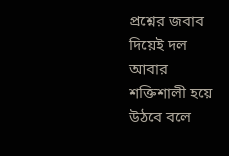প্রশ্নের জবাব দিয়েই দল আবার শক্তিশালী হয়ে উঠবে বলে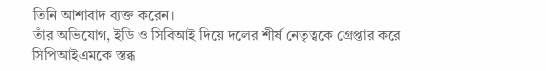তিনি আশাবাদ ব্যক্ত করেন।
তাঁর অভিযোগ, ইডি ও সিবিআই দিয়ে দলের শীর্ষ নেতৃত্বকে গ্রেপ্তার করে সিপিআইএমকে স্তব্ধ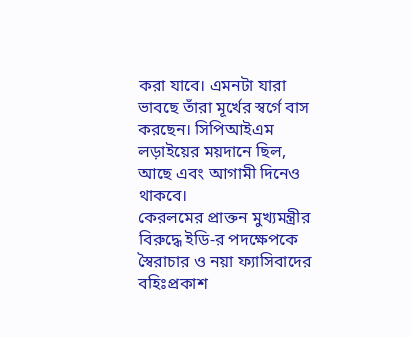করা যাবে। এমনটা যারা ভাবছে তাঁরা মূর্খের স্বর্গে বাস করছেন। সিপিআইএম লড়াইয়ের ময়দানে ছিল, আছে এবং আগামী দিনেও থাকবে।
কেরলমের প্রাক্তন মুখ্যমন্ত্রীর বিরুদ্ধে ইডি-র পদক্ষেপকে স্বৈরাচার ও নয়া ফ্যাসিবাদের বহিঃপ্রকাশ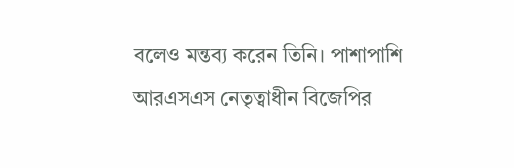বলেও মন্তব্য করেন তিনি। পাশাপাশি আরএসএস নেতৃত্বাধীন বিজেপির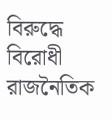বিরুদ্ধে বিরোধী রাজনৈতিক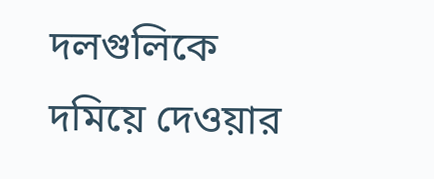দলগুলিকে দমিয়ে দেওয়ার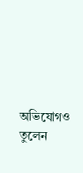অভিযোগও তুলেন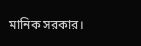মানিক সরকার।